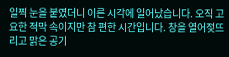일찍 눈을 붙였더니 이른 시각에 일어났습니다. 오직 고요한 적막 속이지만 참 편한 시간입니다. 창을 열어젖뜨리고 맑은 공기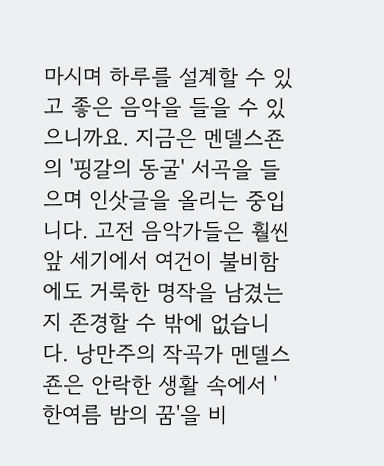마시며 하루를 설계할 수 있고 좋은 음악을 들을 수 있으니까요. 지금은 멘델스죤의 '핑갈의 동굴' 서곡을 들으며 인삿글을 올리는 중입니다. 고전 음악가들은 훨씬 앞 세기에서 여건이 불비함에도 거룩한 명작을 남겼는지 존경할 수 밖에 없습니다. 낭만주의 작곡가 멘델스죤은 안락한 생활 속에서 '한여름 밤의 꿈'을 비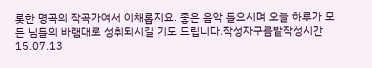롯한 명곡의 작곡가여서 이채롭지요. 좋은 음악 들으시며 오늘 하루가 모든 님들의 바램대로 성취되시길 기도 드립니다.작성자구름밭작성시간15.07.13